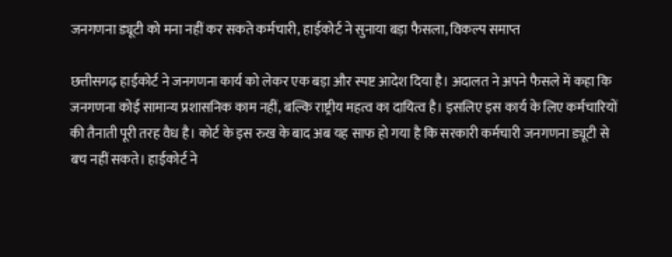जनगणना ड्यूटी को मना नहीं कर सकते कर्मचारी, हाईकोर्ट ने सुनाया बड़ा फैसला, विकल्प समाप्त

छत्तीसगढ़ हाईकोर्ट ने जनगणना कार्य को लेकर एक बड़ा और स्पष्ट आदेश दिया है। अदालत ने अपने फैसले में कहा कि जनगणना कोई सामान्य प्रशासनिक काम नहीं, बल्कि राष्ट्रीय महत्व का दायित्व है। इसलिए इस कार्य के लिए कर्मचारियों की तैनाती पूरी तरह वैध है। कोर्ट के इस रुख के बाद अब यह साफ हो गया है कि सरकारी कर्मचारी जनगणना ड्यूटी से बच नहीं सकते। हाईकोर्ट ने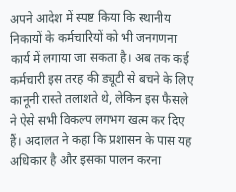अपने आदेश में स्पष्ट किया कि स्थानीय निकायों के कर्मचारियों को भी जनगणना कार्य में लगाया जा सकता है। अब तक कई कर्मचारी इस तरह की ड्यूटी से बचने के लिए कानूनी रास्ते तलाशते थे, लेकिन इस फैसले ने ऐसे सभी विकल्प लगभग खत्म कर दिए हैं। अदालत ने कहा कि प्रशासन के पास यह अधिकार है और इसका पालन करना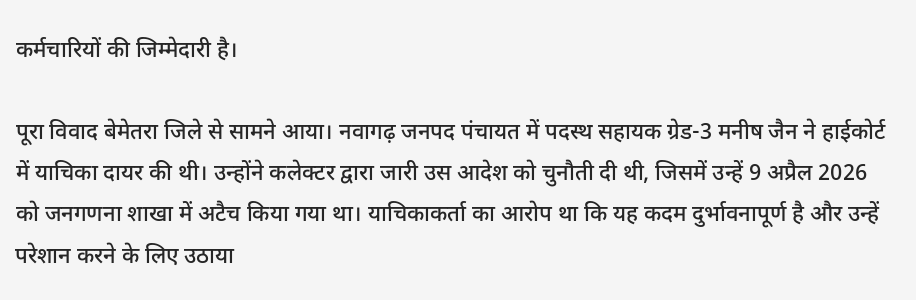कर्मचारियों की जिम्मेदारी है।

पूरा विवाद बेमेतरा जिले से सामने आया। नवागढ़ जनपद पंचायत में पदस्थ सहायक ग्रेड-3 मनीष जैन ने हाईकोर्ट में याचिका दायर की थी। उन्होंने कलेक्टर द्वारा जारी उस आदेश को चुनौती दी थी, जिसमें उन्हें 9 अप्रैल 2026 को जनगणना शाखा में अटैच किया गया था। याचिकाकर्ता का आरोप था कि यह कदम दुर्भावनापूर्ण है और उन्हें परेशान करने के लिए उठाया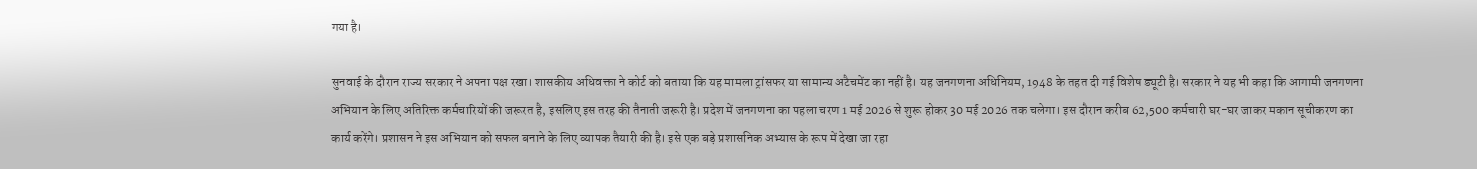गया है।

सुनवाई के दौरान राज्य सरकार ने अपना पक्ष रखा। शासकीय अधिवक्ता ने कोर्ट को बताया कि यह मामला ट्रांसफर या सामान्य अटैचमेंट का नहीं है। यह जनगणना अधिनियम, 1948 के तहत दी गई विशेष ड्यूटी है। सरकार ने यह भी कहा कि आगामी जनगणना अभियान के लिए अतिरिक्त कर्मचारियों की जरूरत है, इसलिए इस तरह की तैनाती जरूरी है। प्रदेश में जनगणना का पहला चरण 1 मई 2026 से शुरू होकर 30 मई 2026 तक चलेगा। इस दौरान करीब 62,500 कर्मचारी घर-घर जाकर मकान सूचीकरण का कार्य करेंगे। प्रशासन ने इस अभियान को सफल बनाने के लिए व्यापक तैयारी की है। इसे एक बड़े प्रशासनिक अभ्यास के रूप में देखा जा रहा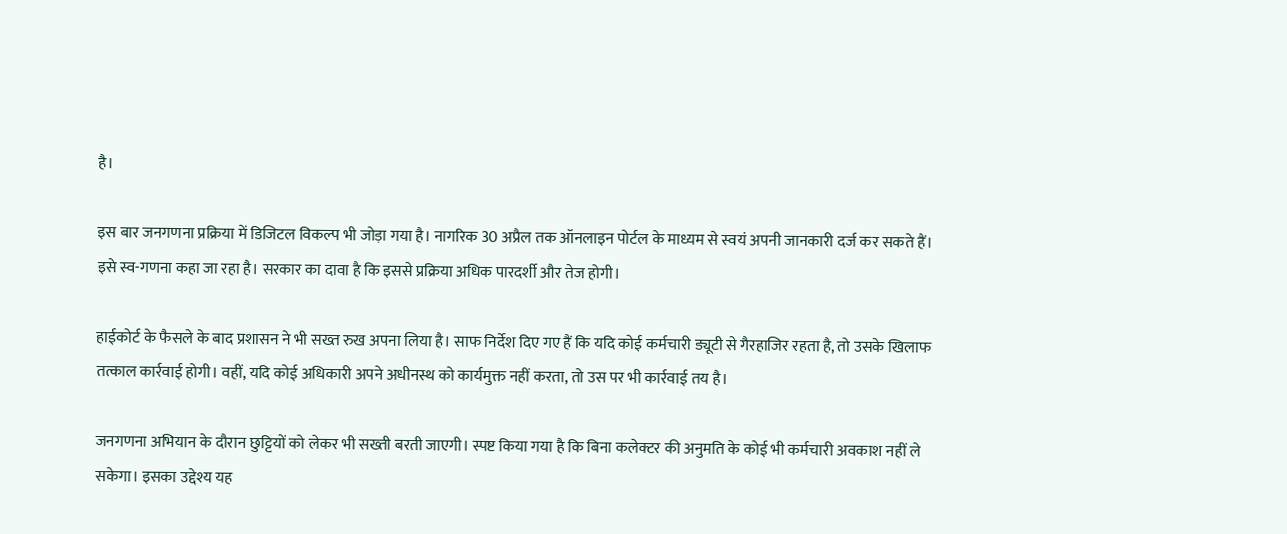है।

इस बार जनगणना प्रक्रिया में डिजिटल विकल्प भी जोड़ा गया है। नागरिक 30 अप्रैल तक ऑनलाइन पोर्टल के माध्यम से स्वयं अपनी जानकारी दर्ज कर सकते हैं। इसे स्व-गणना कहा जा रहा है। सरकार का दावा है कि इससे प्रक्रिया अधिक पारदर्शी और तेज होगी।

हाईकोर्ट के फैसले के बाद प्रशासन ने भी सख्त रुख अपना लिया है। साफ निर्देश दिए गए हैं कि यदि कोई कर्मचारी ड्यूटी से गैरहाजिर रहता है, तो उसके खिलाफ तत्काल कार्रवाई होगी। वहीं, यदि कोई अधिकारी अपने अधीनस्थ को कार्यमुक्त नहीं करता, तो उस पर भी कार्रवाई तय है।

जनगणना अभियान के दौरान छुट्टियों को लेकर भी सख्ती बरती जाएगी। स्पष्ट किया गया है कि बिना कलेक्टर की अनुमति के कोई भी कर्मचारी अवकाश नहीं ले सकेगा। इसका उद्देश्य यह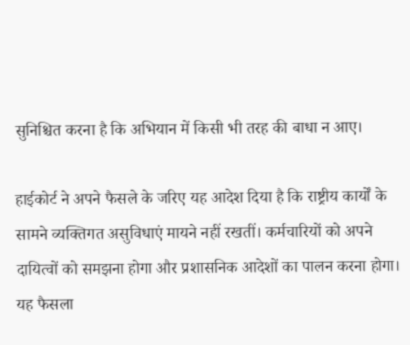सुनिश्चित करना है कि अभियान में किसी भी तरह की बाधा न आए।

हाईकोर्ट ने अपने फैसले के जरिए यह आदेश दिया है कि राष्ट्रीय कार्यों के सामने व्यक्तिगत असुविधाएं मायने नहीं रखतीं। कर्मचारियों को अपने दायित्वों को समझना होगा और प्रशासनिक आदेशों का पालन करना होगा। यह फैसला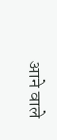आने वाले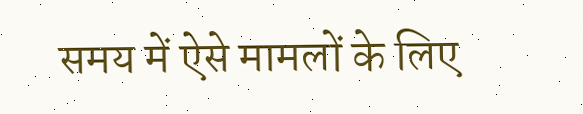समय में ऐसे मामलों के लिए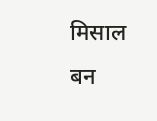मिसाल बन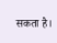सकता है।